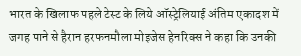भारत के खिलाफ पहले टेस्ट के लिये ऑस्ट्रेलियाई अंतिम एकादश में जगह पाने से हैरान हरफनमौला मोइजेस हेनरिक्स ने कहा कि उनकी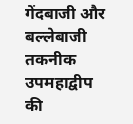गेंदबाजी और बल्लेबाजी तकनीक उपमहाद्वीप की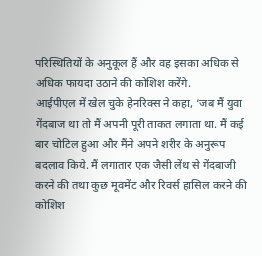परिस्थितियों के अनुकूल हैं और वह इसका अधिक से अधिक फायदा उठाने की कोशिश करेंगे.
आईपीएल में खेल चुके हेनरिक्स ने कहा, ‘जब मैं युवा गेंदबाज था तो मैं अपनी पूरी ताकत लगाता था. मैं कई बार चोटिल हुआ और मैंने अपने शरीर के अनुरूप बदलाव किये. मैं लगातार एक जैसी लेंथ से गेंदबाजी करने की तथा कुछ मूवमेंट और रिवर्स हासिल करने की कोशिश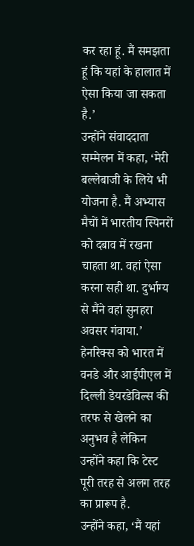कर रहा हूं. मैं समझता हूं कि यहां के हालात में ऐसा किया जा सकता है.’
उन्होंने संवाददाता सम्मेलन में कहा, ‘मेरी बल्लेबाजी के लिये भी योजना है. मैं अभ्यास मैचों में भारतीय स्पिनरों को दबाव में रखना चाहता था. वहां ऐसा करना सही था. दुर्भाग्य से मैंने वहां सुनहरा अवसर गंवाया.’ हेनरिक्स को भारत में वनडे और आईपीएल में दिल्ली डेयरडेविल्स की तरफ से खेलने का अनुभव है लेकिन उन्होंने कहा कि टेस्ट पूरी तरह से अलग तरह का प्रारूप है.
उन्होंने कहा, ‘मैं यहां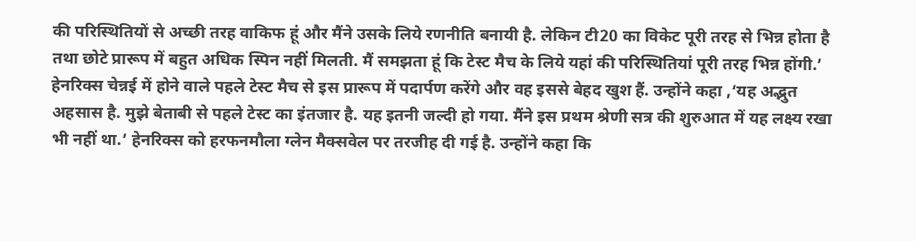की परिस्थितियों से अच्छी तरह वाकिफ हूं और मैंने उसके लिये रणनीति बनायी है. लेकिन टी20 का विकेट पूरी तरह से भिन्न होता है तथा छोटे प्रारूप में बहुत अधिक स्पिन नहीं मिलती. मैं समझता हूं कि टेस्ट मैच के लिये यहां की परिस्थितियां पूरी तरह भिन्न होंगी.’
हेनरिक्स चेन्नई में होने वाले पहले टेस्ट मैच से इस प्रारूप में पदार्पण करेंगे और वह इससे बेहद खुश हैं. उन्होंने कहा ,‘यह अद्भुत अहसास है. मुझे बेताबी से पहले टेस्ट का इंतजार है. यह इतनी जल्दी हो गया. मैंने इस प्रथम श्रेणी सत्र की शुरुआत में यह लक्ष्य रखा भी नहीं था.’ हेनरिक्स को हरफनमौला ग्लेन मैक्सवेल पर तरजीह दी गई है. उन्होंने कहा कि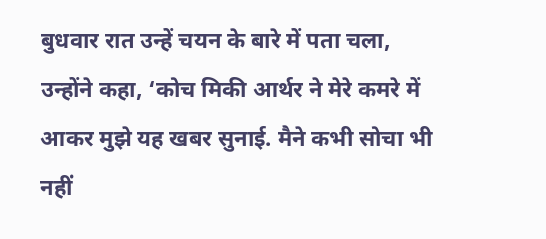बुधवार रात उन्हें चयन के बारे में पता चला,
उन्होंने कहा, ‘कोच मिकी आर्थर ने मेरे कमरे में आकर मुझे यह खबर सुनाई. मैने कभी सोचा भी नहीं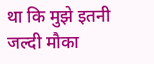था कि मुझे इतनी जल्दी मौका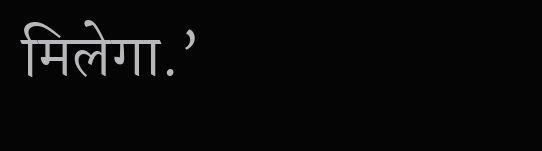मिलेगा.’